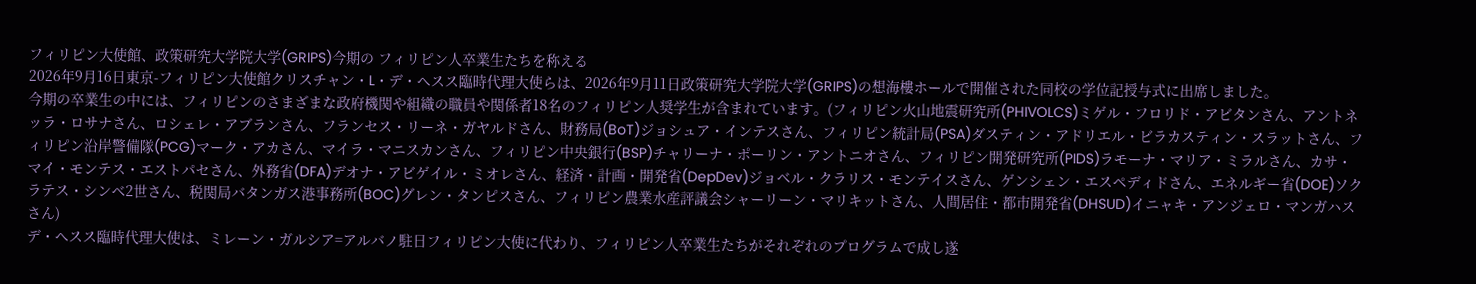フィリピン大使館、政策研究大学院大学(GRIPS)今期の フィリピン人卒業生たちを称える
2026年9月16日東京-フィリピン大使館クリスチャン・L・デ・ヘスス臨時代理大使らは、2026年9月11日政策研究大学院大学(GRIPS)の想海樓ホールで開催された同校の学位記授与式に出席しました。
今期の卒業生の中には、フィリピンのさまざまな政府機関や組織の職員や関係者18名のフィリピン人奨学生が含まれています。(フィリピン火山地震研究所(PHIVOLCS)ミゲル・フロリド・アビタンさん、アントネッラ・ロサナさん、ロシェレ・アブランさん、フランセス・リーネ・ガヤルドさん、財務局(BoT)ジョシュア・インテスさん、フィリピン統計局(PSA)ダスティン・アドリエル・ビラカスティン・スラットさん、フィリピン沿岸警備隊(PCG)マーク・アカさん、マイラ・マニスカンさん、フィリピン中央銀行(BSP)チャリーナ・ポーリン・アントニオさん、フィリピン開発研究所(PIDS)ラモーナ・マリア・ミラルさん、カサ・マイ・モンテス・エストパセさん、外務省(DFA)デオナ・アビゲイル・ミオレさん、経済・計画・開発省(DepDev)ジョベル・クラリス・モンテイスさん、ゲンシェン・エスペディドさん、エネルギー省(DOE)ソクラテス・シンベ2世さん、税関局バタンガス港事務所(BOC)グレン・タンピスさん、フィリピン農業水産評議会シャーリーン・マリキットさん、人間居住・都市開発省(DHSUD)イニャキ・アンジェロ・マンガハスさん)
デ・ヘスス臨時代理大使は、ミレーン・ガルシア=アルバノ駐日フィリピン大使に代わり、フィリピン人卒業生たちがそれぞれのプログラムで成し遂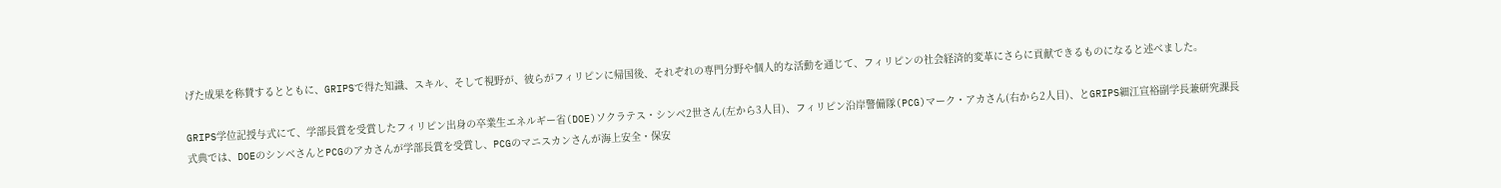げた成果を称賛するとともに、GRIPSで得た知識、スキル、そして視野が、彼らがフィリピンに帰国後、それぞれの専門分野や個人的な活動を通じて、フィリピンの社会経済的変革にさらに貢献できるものになると述べました。

GRIPS学位記授与式にて、学部長賞を受賞したフィリピン出身の卒業生エネルギー省(DOE)ソクラテス・シンベ2世さん(左から3人目)、フィリピン沿岸警備隊(PCG)マーク・アカさん(右から2人目)、とGRIPS細江宣裕副学長兼研究課長
式典では、DOEのシンベさんとPCGのアカさんが学部長賞を受賞し、PCGのマニスカンさんが海上安全・保安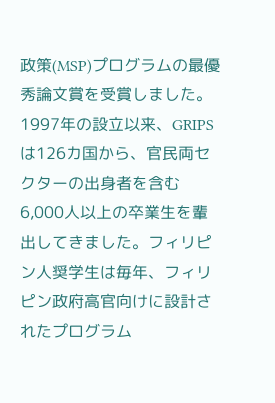政策(MSP)プログラムの最優秀論文賞を受賞しました。
1997年の設立以来、GRIPSは126カ国から、官民両セクターの出身者を含む6,000人以上の卒業生を輩出してきました。フィリピン人奨学生は毎年、フィリピン政府高官向けに設計されたプログラム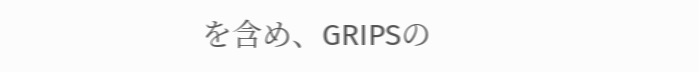を含め、GRIPSの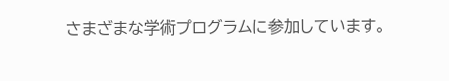さまざまな学術プログラムに参加しています。